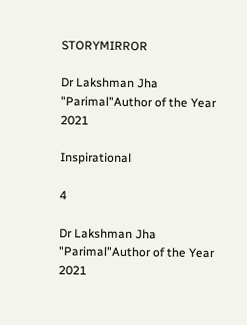STORYMIRROR

Dr Lakshman Jha "Parimal"Author of the Year 2021

Inspirational

4

Dr Lakshman Jha "Parimal"Author of the Year 2021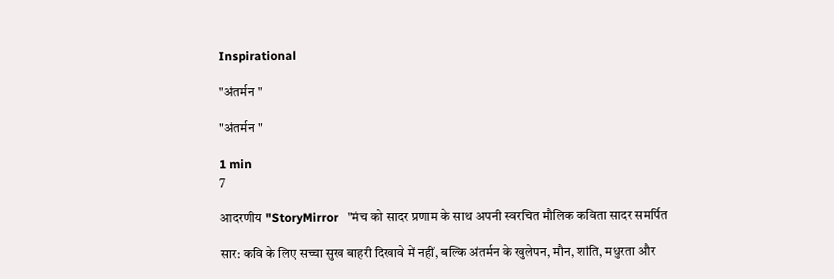Inspirational

"अंतर्मन "

"अंतर्मन "

1 min
7

आदरणीय "StoryMirror   "मंच को सादर प्रणाम के साथ अपनी स्वरचित मौलिक कविता सादर समर्पित

सार: कवि के लिए सच्चा सुख बाहरी दिखावे में नहीं, बल्कि अंतर्मन के खुलेपन, मौन, शांति, मधुरता और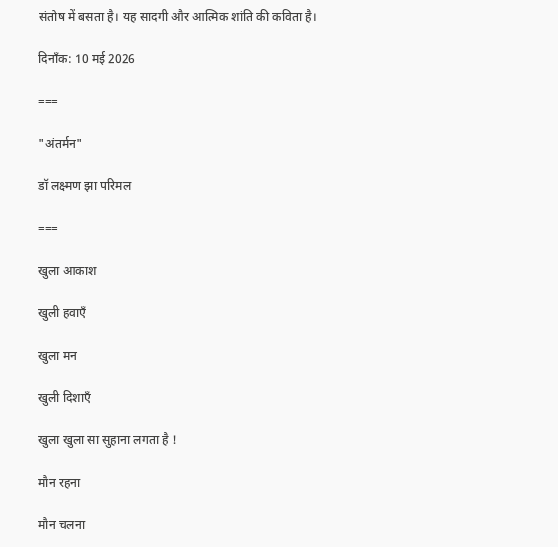संतोष में बसता है। यह सादगी और आत्मिक शांति की कविता है।

दिनाँक: 10 मई 2026

===

"अंतर्मन"

डॉ लक्ष्मण झा परिमल

===

खुला आकाश

खुली हवाएँ

खुला मन

खुली दिशाएँ

खुला खुला सा सुहाना लगता है !

मौन रहना

मौन चलना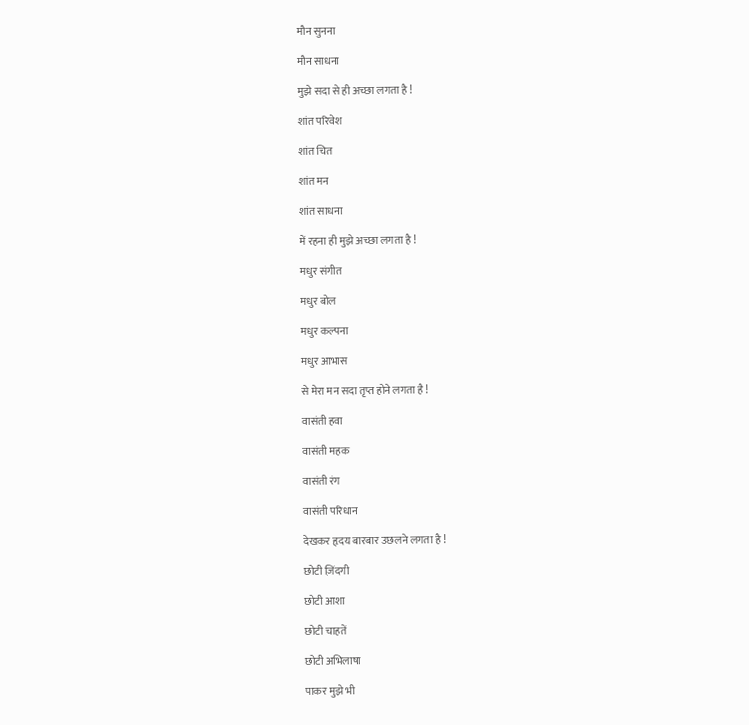मौन सुनना

मौन साधना

मुझे सदा से ही अच्छा लगता है !

शांत परिवेश

शांत चित

शांत मन

शांत साधना

में रहना ही मुझे अच्छा लगता है !

मधुर संगीत

मधुर बोल

मधुर कल्पना

मधुर आभास

से मेरा मन सदा तृप्त होने लगता है !

वासंती हवा

वासंती महक

वासंती रंग

वासंती परिधान

देखकर हृदय बारबार उछलने लगता है !

छोटी ज़िंदगी

छोटी आशा

छोटी चाहतें

छोटी अभिलाषा

पाकर मुझे भी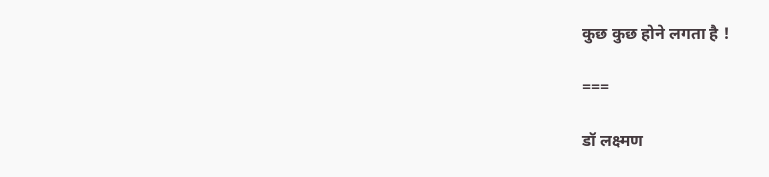कुछ कुछ होने लगता है !

===

डॉ लक्ष्मण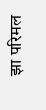झा परिमल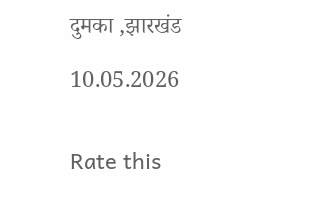दुमका ,झारखंड

10.05.2026


Rate this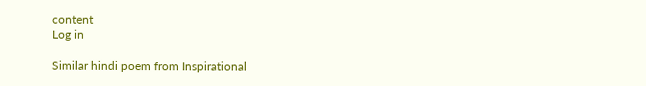content
Log in

Similar hindi poem from Inspirational